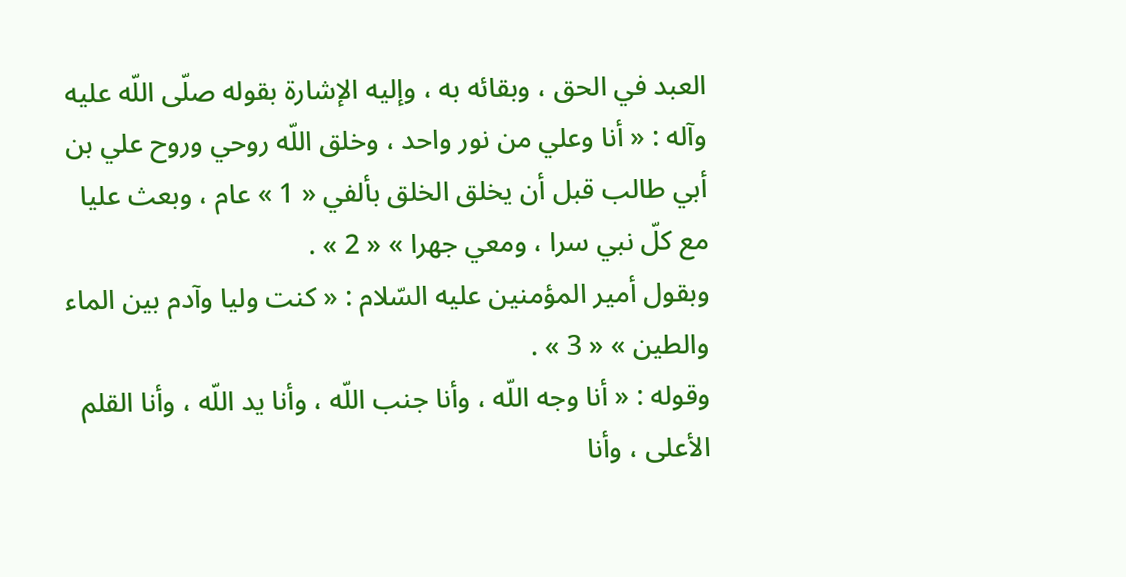العبد في الحق ، وبقائه به ، وإليه الإشارة بقوله صلّى اللّه عليه وآله : « أنا وعلي من نور واحد ، وخلق اللّه روحي وروح علي بن أبي طالب قبل أن يخلق الخلق بألفي « 1 » عام ، وبعث عليا مع كلّ نبي سرا ، ومعي جهرا » « 2 » .
وبقول أمير المؤمنين عليه السّلام : « كنت وليا وآدم بين الماء والطين » « 3 » .
وقوله : « أنا وجه اللّه ، وأنا جنب اللّه ، وأنا يد اللّه ، وأنا القلم الأعلى ، وأنا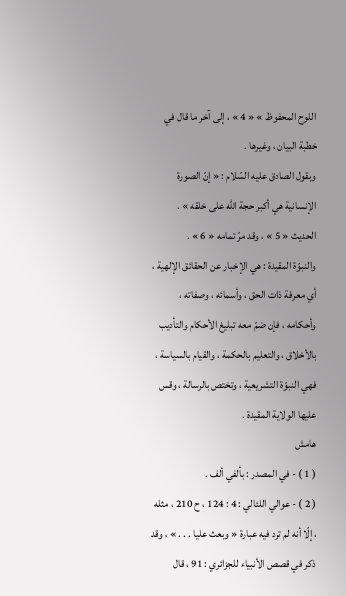اللوح المحفوظ » « 4 » ، إلى آخر ما قال في خطبة البيان ، وغيرها .
وبقول الصادق عليه السّلام : « إنّ الصورة الإنسانية هي أكبر حجة اللّه على خلقه » . الحديث « 5 » ، وقد مرّ تمامه « 6 » .
والنبوّة المقيدة : هي الإخبار عن الحقائق الإلهية ، أي معرفة ذات الحق ، وأسمائه ، وصفاته ، وأحكامه ، فإن ضمّ معه تبليغ الأحكام والتأديب بالأخلاق ، والتعليم بالحكمة ، والقيام بالسياسة ، فهي النبوّة التشريعية ، وتختص بالرسالة ، وقس عليها الولاية المقيدة .
هامش
( 1 ) - في المصدر : بألفي ألف .
( 2 ) - عوالي اللئالي : 4 : 124 ، ح 210 ، مثله ، إلّا أنه لم ترد فيه عبارة « وبعث عليا . . . » ، وقد ذكر في قصص الأنبياء للجزائري : 91 ، قال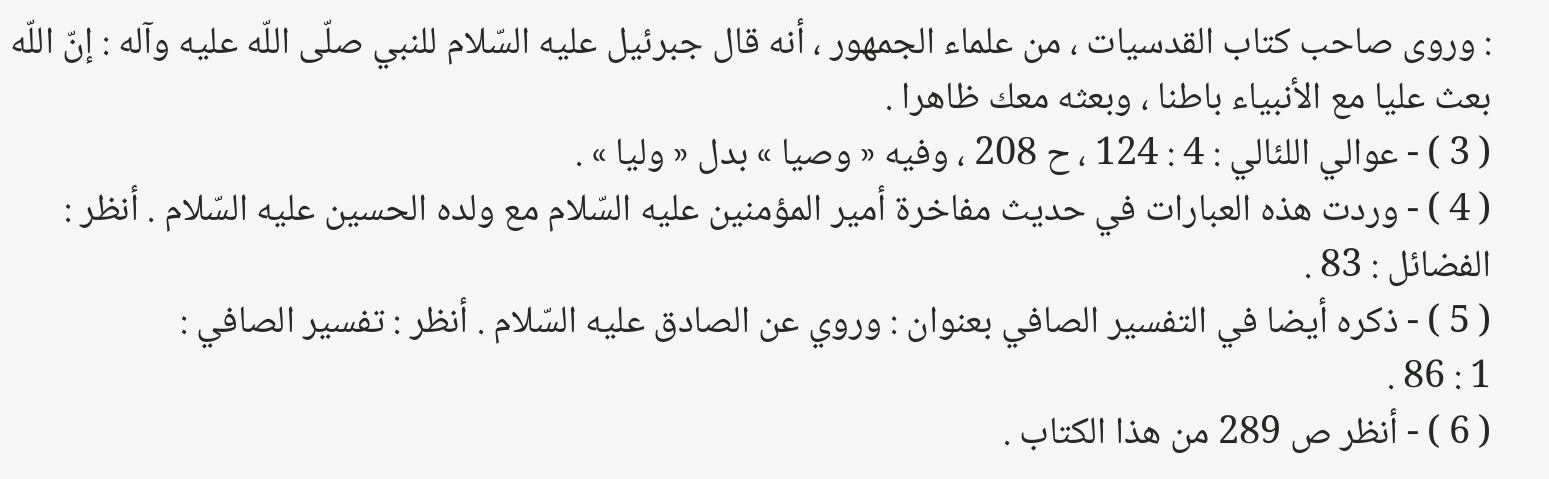: وروى صاحب كتاب القدسيات ، من علماء الجمهور ، أنه قال جبرئيل عليه السّلام للنبي صلّى اللّه عليه وآله : إنّ اللّه بعث عليا مع الأنبياء باطنا ، وبعثه معك ظاهرا .
( 3 ) - عوالي اللئالي : 4 : 124 ، ح 208 ، وفيه « وصيا » بدل « وليا » .
( 4 ) - وردت هذه العبارات في حديث مفاخرة أمير المؤمنين عليه السّلام مع ولده الحسين عليه السّلام . أنظر :
الفضائل : 83 .
( 5 ) - ذكره أيضا في التفسير الصافي بعنوان : وروي عن الصادق عليه السّلام . أنظر : تفسير الصافي :
1 : 86 .
( 6 ) - أنظر ص 289 من هذا الكتاب .